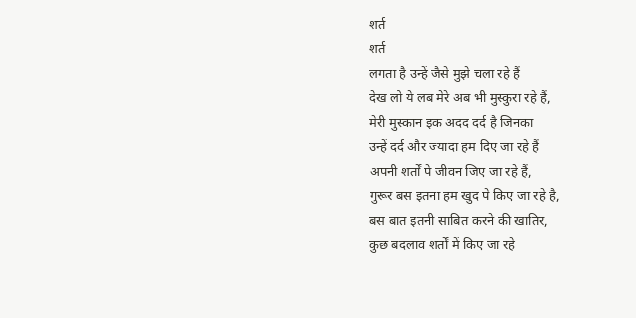शर्त
शर्त
लगता है उन्हें जैसे मुझे चला रहे हैं
देख लो ये लब मेरे अब भी मुस्कुरा रहे हैं,
मेरी मुस्कान इक अदद दर्द है जिनका
उन्हें दर्द और ज्यादा हम दिए जा रहे हैं
अपनी शर्तों पे जीवन जिए जा रहे हैं,
गुरूर बस इतना हम खुद पे किए जा रहे है,
बस बात इतनी साबित करने की खातिर,
कुछ बदलाव शर्तों में किए जा रहे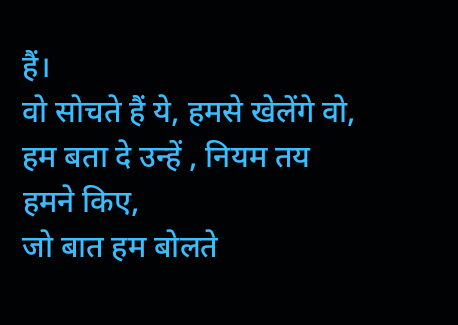हैं।
वो सोचते हैं ये, हमसे खेलेंगे वो,
हम बता दे उन्हें , नियम तय हमने किए,
जो बात हम बोलते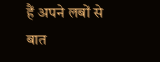हैं अपने लबों से
बात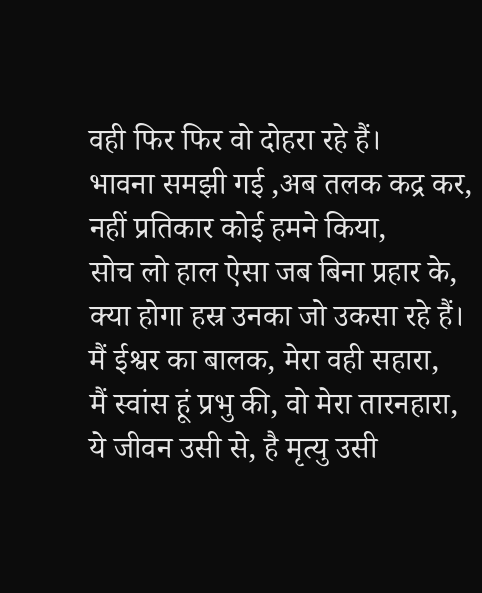वही फिर फिर वो दोहरा रहे हैं।
भावना समझी गई ,अब तलक कद्र कर,
नहीं प्रतिकार कोई हमने किया,
सोच लो हाल ऐसा जब बिना प्रहार के,
क्या होगा हस्र उनका जो उकसा रहे हैं।
मैं ईश्वर का बालक, मेरा वही सहारा,
मैं स्वांस हूं प्रभु की, वो मेरा तारनहारा,
ये जीवन उसी से, है मृत्यु उसी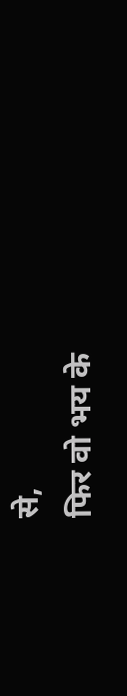से,
फिर वो भय के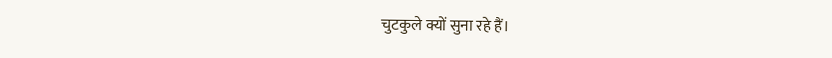चुटकुले क्यों सुना रहे हैं।